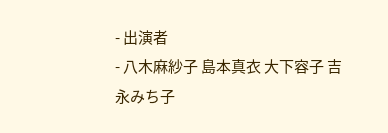- 出演者
- 八木麻紗子 島本真衣 大下容子 吉永みち子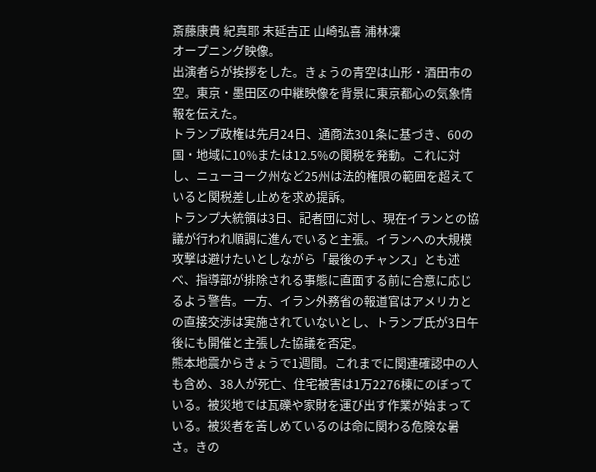斎藤康貴 紀真耶 末延吉正 山崎弘喜 浦林凜
オープニング映像。
出演者らが挨拶をした。きょうの青空は山形・酒田市の空。東京・墨田区の中継映像を背景に東京都心の気象情報を伝えた。
トランプ政権は先月24日、通商法301条に基づき、60の国・地域に10%または12.5%の関税を発動。これに対し、ニューヨーク州など25州は法的権限の範囲を超えていると関税差し止めを求め提訴。
トランプ大統領は3日、記者団に対し、現在イランとの協議が行われ順調に進んでいると主張。イランへの大規模攻撃は避けたいとしながら「最後のチャンス」とも述べ、指導部が排除される事態に直面する前に合意に応じるよう警告。一方、イラン外務省の報道官はアメリカとの直接交渉は実施されていないとし、トランプ氏が3日午後にも開催と主張した協議を否定。
熊本地震からきょうで1週間。これまでに関連確認中の人も含め、38人が死亡、住宅被害は1万2276棟にのぼっている。被災地では瓦礫や家財を運び出す作業が始まっている。被災者を苦しめているのは命に関わる危険な暑さ。きの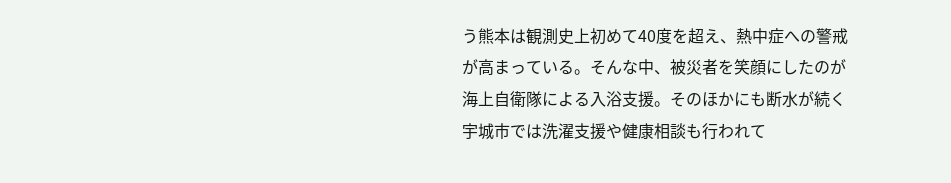う熊本は観測史上初めて40度を超え、熱中症への警戒が高まっている。そんな中、被災者を笑顔にしたのが海上自衛隊による入浴支援。そのほかにも断水が続く宇城市では洗濯支援や健康相談も行われて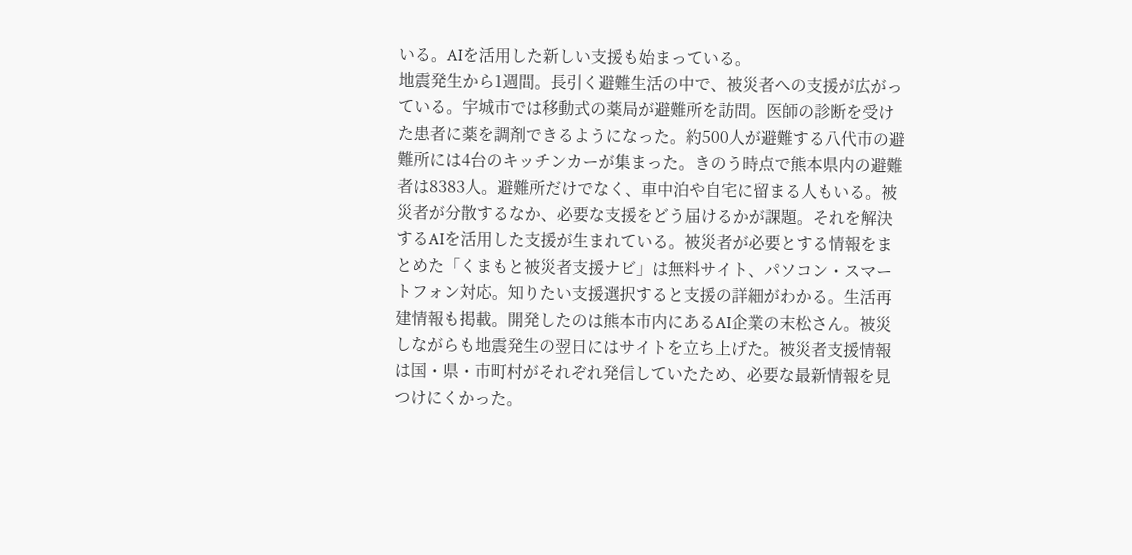いる。AIを活用した新しい支援も始まっている。
地震発生から1週間。長引く避難生活の中で、被災者への支援が広がっている。宇城市では移動式の薬局が避難所を訪問。医師の診断を受けた患者に薬を調剤できるようになった。約500人が避難する八代市の避難所には4台のキッチンカーが集まった。きのう時点で熊本県内の避難者は8383人。避難所だけでなく、車中泊や自宅に留まる人もいる。被災者が分散するなか、必要な支援をどう届けるかが課題。それを解決するAIを活用した支援が生まれている。被災者が必要とする情報をまとめた「くまもと被災者支援ナビ」は無料サイト、パソコン・スマートフォン対応。知りたい支援選択すると支援の詳細がわかる。生活再建情報も掲載。開発したのは熊本市内にあるAI企業の末松さん。被災しながらも地震発生の翌日にはサイトを立ち上げた。被災者支援情報は国・県・市町村がそれぞれ発信していたため、必要な最新情報を見つけにくかった。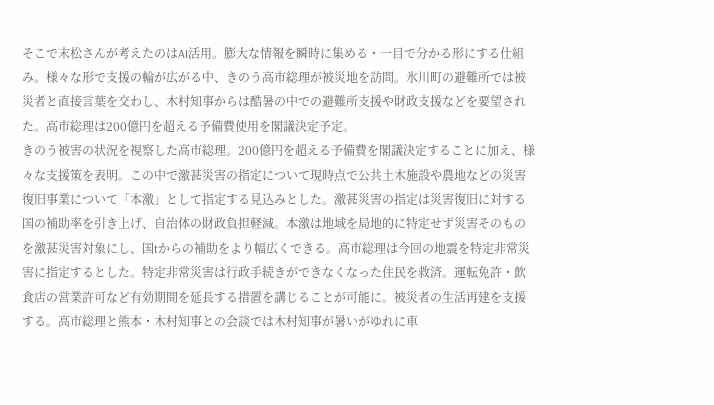そこで末松さんが考えたのはAI活用。膨大な情報を瞬時に集める・一目で分かる形にする仕組み。様々な形で支援の輪が広がる中、きのう高市総理が被災地を訪問。氷川町の避難所では被災者と直接言葉を交わし、木村知事からは酷暑の中での避難所支援や財政支援などを要望された。高市総理は200億円を超える予備費使用を閣議決定予定。
きのう被害の状況を視察した高市総理。200億円を超える予備費を閣議決定することに加え、様々な支援策を表明。この中で激甚災害の指定について現時点で公共土木施設や農地などの災害復旧事業について「本激」として指定する見込みとした。激甚災害の指定は災害復旧に対する国の補助率を引き上げ、自治体の財政負担軽減。本激は地域を局地的に特定せず災害そのものを激甚災害対象にし、国tからの補助をより幅広くできる。高市総理は今回の地震を特定非常災害に指定するとした。特定非常災害は行政手続きができなくなった住民を救済。運転免許・飲食店の営業許可など有効期間を延長する措置を講じることが可能に。被災者の生活再建を支援する。高市総理と熊本・木村知事との会談では木村知事が暑いがゆれに車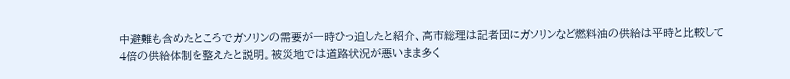中避難も含めたところでガソリンの需要が一時ひっ迫したと紹介、高市総理は記者団にガソリンなど燃料油の供給は平時と比較して4倍の供給体制を整えたと説明。被災地では道路状況が悪いまま多く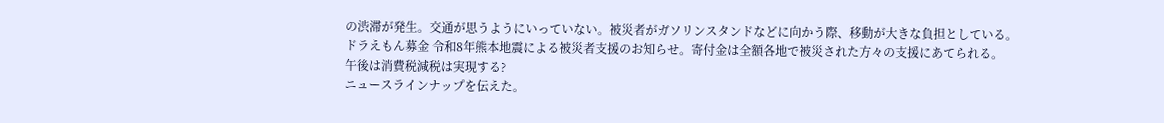の渋滞が発生。交通が思うようにいっていない。被災者がガソリンスタンドなどに向かう際、移動が大きな負担としている。
ドラえもん募金 令和8年熊本地震による被災者支援のお知らせ。寄付金は全額各地で被災された方々の支援にあてられる。
午後は消費税減税は実現する?
ニュースラインナップを伝えた。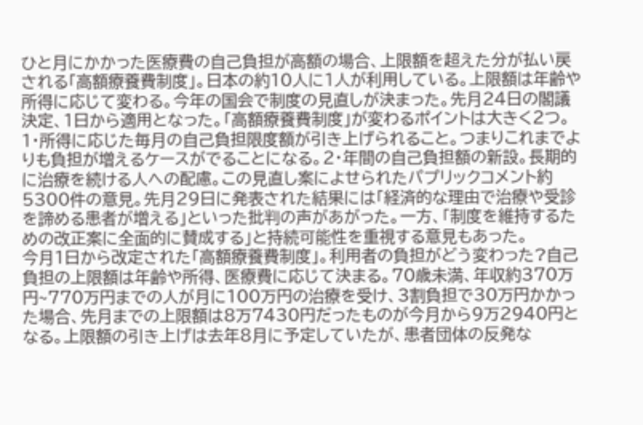ひと月にかかった医療費の自己負担が高額の場合、上限額を超えた分が払い戻される「高額療養費制度」。日本の約10人に1人が利用している。上限額は年齢や所得に応じて変わる。今年の国会で制度の見直しが決まった。先月24日の閣議決定、1日から適用となった。「高額療養費制度」が変わるポイントは大きく2つ。1・所得に応じた毎月の自己負担限度額が引き上げられること。つまりこれまでよりも負担が増えるケースがでることになる。2・年間の自己負担額の新設。長期的に治療を続ける人への配慮。この見直し案によせられたパプリックコメント約5300件の意見。先月29日に発表された結果には「経済的な理由で治療や受診を諦める患者が増える」といった批判の声があがった。一方、「制度を維持するための改正案に全面的に賛成する」と持続可能性を重視する意見もあった。
今月1日から改定された「高額療養費制度」。利用者の負担がどう変わった?自己負担の上限額は年齢や所得、医療費に応じて決まる。70歳未満、年収約370万円~770万円までの人が月に100万円の治療を受け、3割負担で30万円かかった場合、先月までの上限額は8万7430円だったものが今月から9万2940円となる。上限額の引き上げは去年8月に予定していたが、患者団体の反発な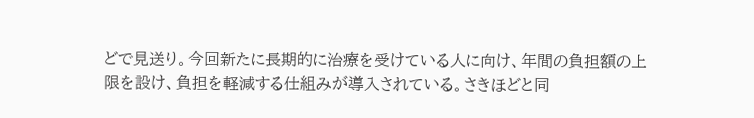どで見送り。今回新たに長期的に治療を受けている人に向け、年間の負担額の上限を設け、負担を軽減する仕組みが導入されている。さきほどと同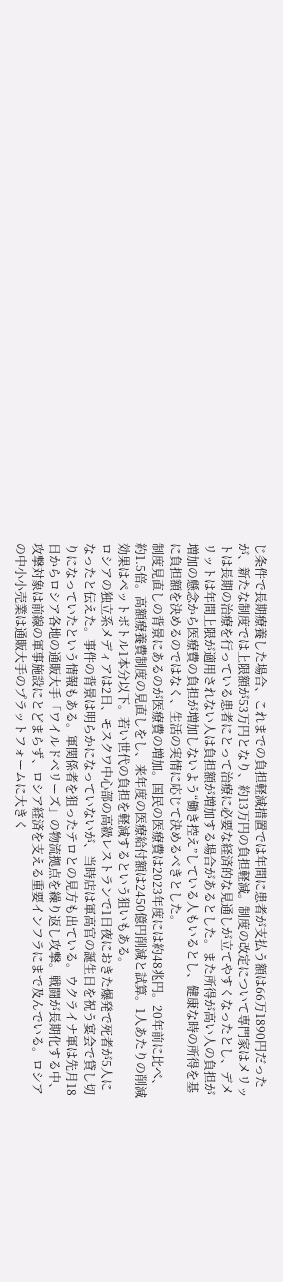じ条件で長期療養した場合、これまでの負担軽減措置では年間に患者が支払う額は66万1890円だったが、新たな制度では上限額が53万円となり、約13万円の負担軽減。制度の改定について専門家はメリットは長期の治療を行っている患者にとって治療に必要な経済的な見通しが立てやすくなったとし、デメリットは年間上限が適用されない人は負担額が増加する場合があるとした。また所得が高い人の負担が増加の懸念から医療費の負担が増加しないよう“働き控え”している人もいるとし、健康な時の所得を基に負担額を決めるのではなく、生活の実情に応じて決めるべきとした。
制度見直しの背景にあるのが医療費の増加。国民の医療費は2023年度には約48兆円。20年前に比べ、約1.5倍。高額療養費制度の見直しをし、来年度の医療給付額は2450億円削減と試算。1人あたりの削減効果はペットボトル1本分以下。若い世代の負担を軽減するという狙いもある。
ロシアの独立系メディアは2日、モスクワ中心部の高級レストランで1日夜におきた爆発で死者が5人になったと伝えた。事件の背景は明らかになっていないが、当時店は軍高官の誕生日を祝う宴会で貸し切りになっていたという情報もある。軍関係者を狙ったテロとの見方も出ている。ウクライナ軍は先月18日からロシア各地の通販大手「ワイルドベリーズ」の物流拠点を繰り返し攻撃。戦闘が長期化する中、攻撃対象は前線の軍事施設にとどまらず、ロシア経済を支える重要インフラにまで及んでいる。ロシアの中小小売業は通販大手のプラットフォームに大きく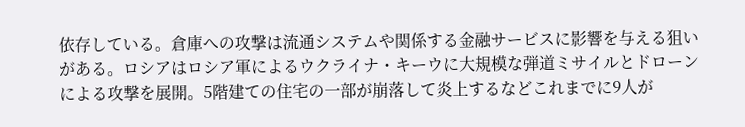依存している。倉庫への攻撃は流通システムや関係する金融サービスに影響を与える狙いがある。ロシアはロシア軍によるウクライナ・キーウに大規模な弾道ミサイルとドローンによる攻撃を展開。5階建ての住宅の一部が崩落して炎上するなどこれまでに9人が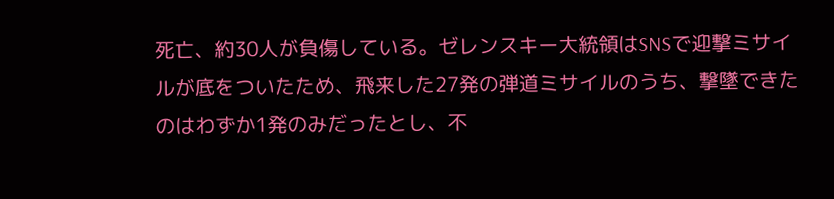死亡、約30人が負傷している。ゼレンスキー大統領はSNSで迎撃ミサイルが底をついたため、飛来した27発の弾道ミサイルのうち、撃墜できたのはわずか1発のみだったとし、不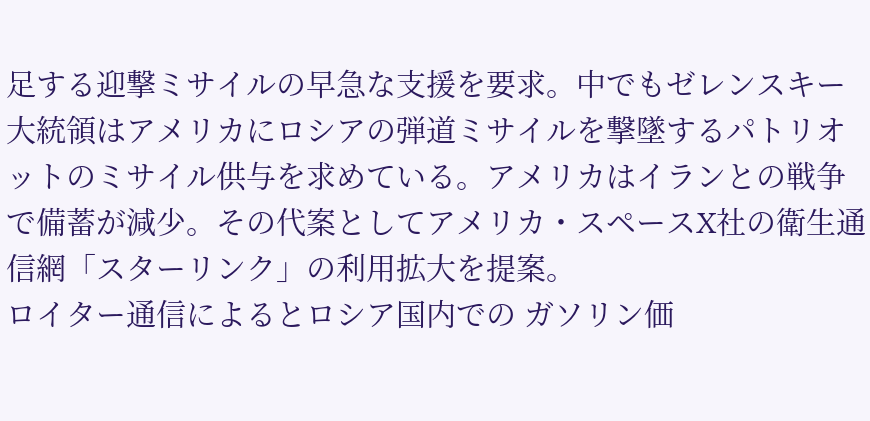足する迎撃ミサイルの早急な支援を要求。中でもゼレンスキー大統領はアメリカにロシアの弾道ミサイルを撃墜するパトリオットのミサイル供与を求めている。アメリカはイランとの戦争で備蓄が減少。その代案としてアメリカ・スペースX社の衛生通信網「スターリンク」の利用拡大を提案。
ロイター通信によるとロシア国内での ガソリン価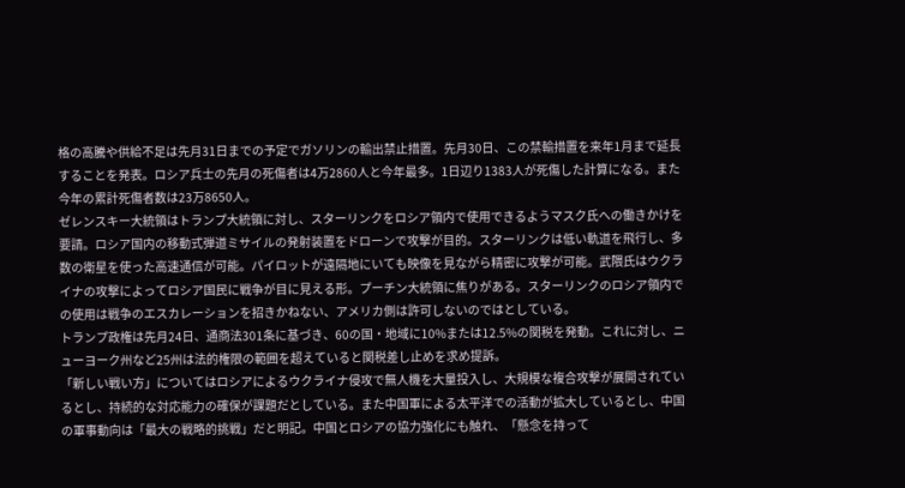格の高騰や供給不足は先月31日までの予定でガソリンの輸出禁止措置。先月30日、この禁輸措置を来年1月まで延長することを発表。ロシア兵士の先月の死傷者は4万2860人と今年最多。1日辺り1383人が死傷した計算になる。また今年の累計死傷者数は23万8650人。
ゼレンスキー大統領はトランプ大統領に対し、スターリンクをロシア領内で使用できるようマスク氏への働きかけを要請。ロシア国内の移動式弾道ミサイルの発射装置をドローンで攻撃が目的。スターリンクは低い軌道を飛行し、多数の衛星を使った高速通信が可能。パイロットが遠隔地にいても映像を見ながら精密に攻撃が可能。武隈氏はウクライナの攻撃によってロシア国民に戦争が目に見える形。プーチン大統領に焦りがある。スターリンクのロシア領内での使用は戦争のエスカレーションを招きかねない、アメリカ側は許可しないのではとしている。
トランプ政権は先月24日、通商法301条に基づき、60の国・地域に10%または12.5%の関税を発動。これに対し、ニューヨーク州など25州は法的権限の範囲を超えていると関税差し止めを求め提訴。
「新しい戦い方」についてはロシアによるウクライナ侵攻で無人機を大量投入し、大規模な複合攻撃が展開されているとし、持続的な対応能力の確保が課題だとしている。また中国軍による太平洋での活動が拡大しているとし、中国の軍事動向は「最大の戦略的挑戦」だと明記。中国とロシアの協力強化にも触れ、「懸念を持って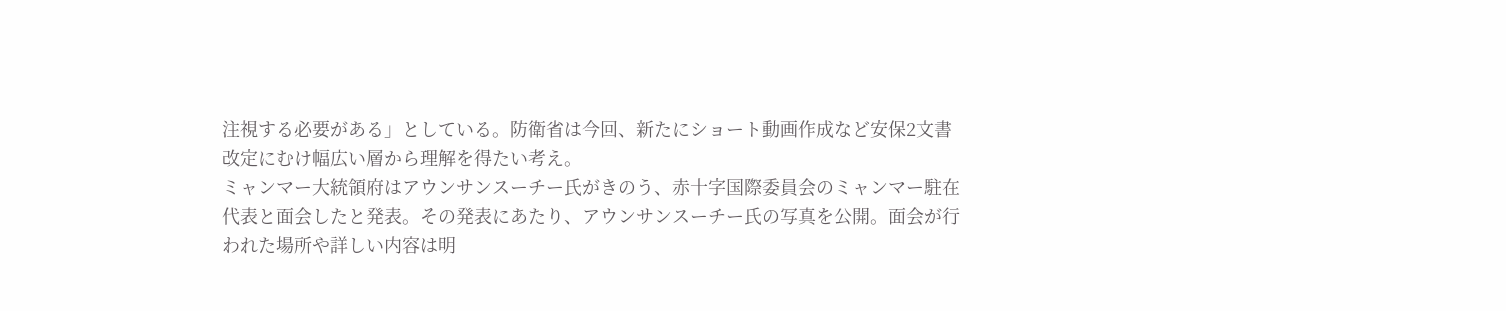注視する必要がある」としている。防衛省は今回、新たにショート動画作成など安保2文書改定にむけ幅広い層から理解を得たい考え。
ミャンマー大統領府はアウンサンスーチー氏がきのう、赤十字国際委員会のミャンマー駐在代表と面会したと発表。その発表にあたり、アウンサンスーチー氏の写真を公開。面会が行われた場所や詳しい内容は明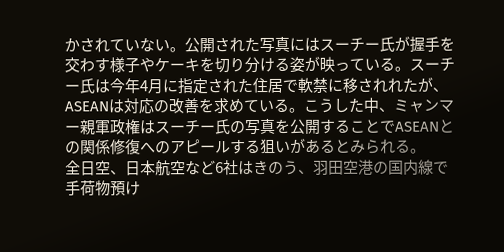かされていない。公開された写真にはスーチー氏が握手を交わす様子やケーキを切り分ける姿が映っている。スーチー氏は今年4月に指定された住居で軟禁に移されれたが、ASEANは対応の改善を求めている。こうした中、ミャンマー親軍政権はスーチー氏の写真を公開することでASEANとの関係修復へのアピールする狙いがあるとみられる。
全日空、日本航空など6社はきのう、羽田空港の国内線で手荷物預け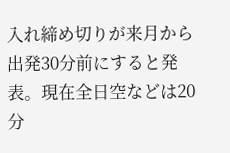入れ締め切りが来月から出発30分前にすると発表。現在全日空などは20分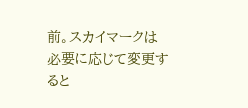前。スカイマークは必要に応じて変更すると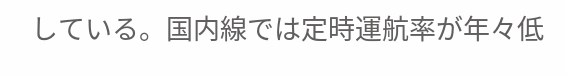している。国内線では定時運航率が年々低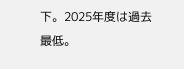下。2025年度は過去最低。